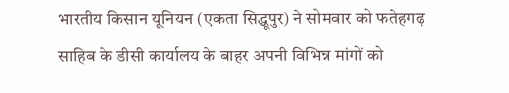भारतीय किसान यूनियन (एकता सिद्धूपुर) ने सोमवार को फतेहगढ़ साहिब के डीसी कार्यालय के बाहर अपनी विभिन्न मांगों को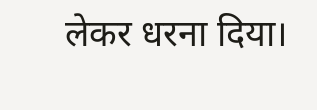लेकर धरना दिया।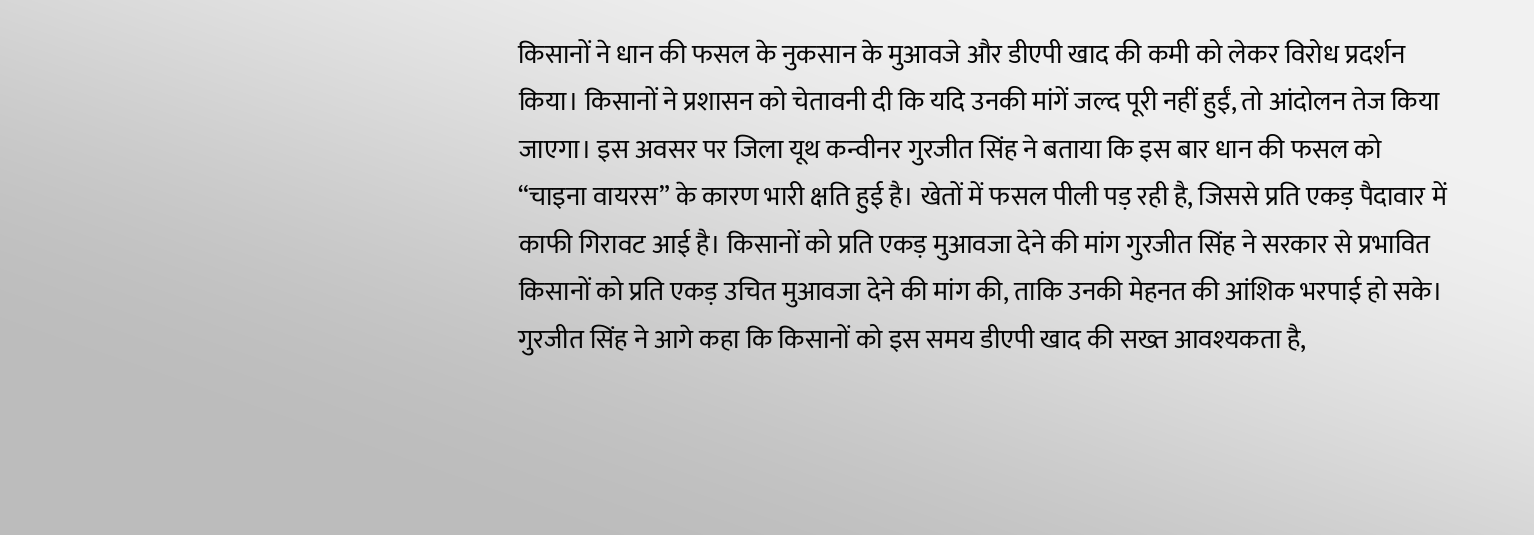किसानों ने धान की फसल के नुकसान के मुआवजे और डीएपी खाद की कमी को लेकर विरोध प्रदर्शन किया। किसानों ने प्रशासन को चेतावनी दी कि यदि उनकी मांगें जल्द पूरी नहीं हुईं, तो आंदोलन तेज किया जाएगा। इस अवसर पर जिला यूथ कन्वीनर गुरजीत सिंह ने बताया कि इस बार धान की फसल को “चाइना वायरस” के कारण भारी क्षति हुई है। खेतों में फसल पीली पड़ रही है, जिससे प्रति एकड़ पैदावार में काफी गिरावट आई है। किसानों को प्रति एकड़ मुआवजा देने की मांग गुरजीत सिंह ने सरकार से प्रभावित किसानों को प्रति एकड़ उचित मुआवजा देने की मांग की, ताकि उनकी मेहनत की आंशिक भरपाई हो सके। गुरजीत सिंह ने आगे कहा कि किसानों को इस समय डीएपी खाद की सख्त आवश्यकता है,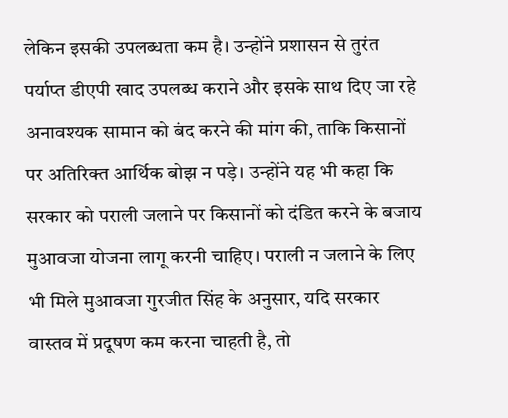लेकिन इसकी उपलब्धता कम है। उन्होंने प्रशासन से तुरंत पर्याप्त डीएपी खाद उपलब्ध कराने और इसके साथ दिए जा रहे अनावश्यक सामान को बंद करने की मांग की, ताकि किसानों पर अतिरिक्त आर्थिक बोझ न पड़े। उन्होंने यह भी कहा कि सरकार को पराली जलाने पर किसानों को दंडित करने के बजाय मुआवजा योजना लागू करनी चाहिए। पराली न जलाने के लिए भी मिले मुआवजा गुरजीत सिंह के अनुसार, यदि सरकार वास्तव में प्रदूषण कम करना चाहती है, तो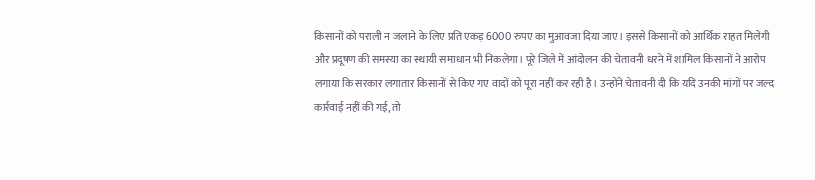किसानों को पराली न जलाने के लिए प्रति एकड़ 6000 रुपए का मुआवजा दिया जाए। इससे किसानों को आर्थिक राहत मिलेगी और प्रदूषण की समस्या का स्थायी समाधान भी निकलेगा। पूरे जिले में आंदोलन की चेतावनी धरने में शामिल किसानों ने आरोप लगाया कि सरकार लगातार किसानों से किए गए वादों को पूरा नहीं कर रही है। उन्होंने चेतावनी दी कि यदि उनकी मांगों पर जल्द कार्रवाई नहीं की गई, तो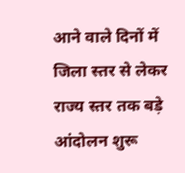आने वाले दिनों में जिला स्तर से लेकर राज्य स्तर तक बड़े आंदोलन शुरू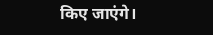किए जाएंगे।